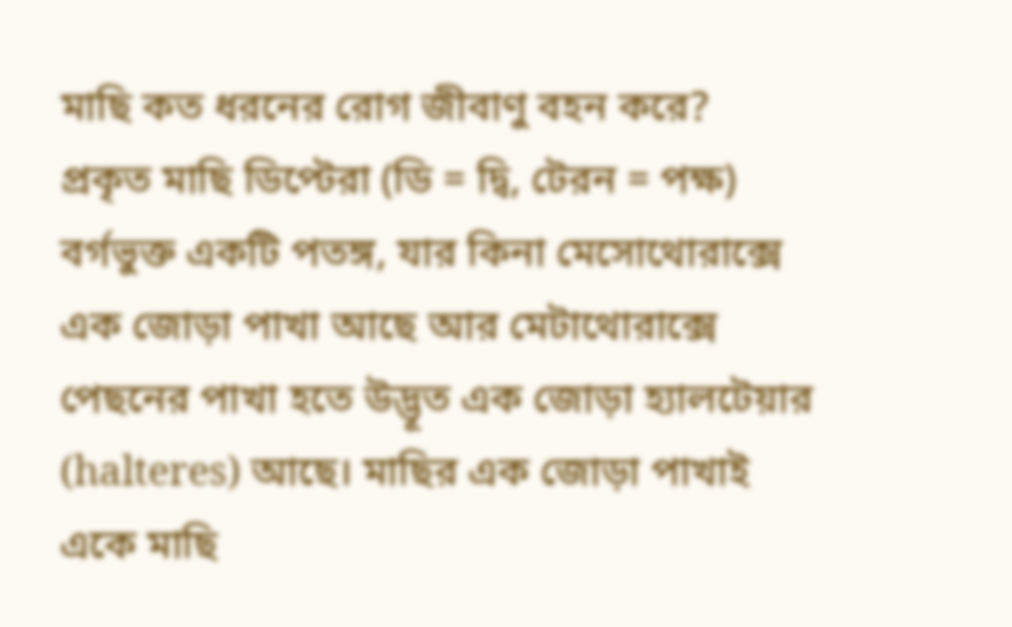মাছি কত ধরনের রোগ জীবাণু বহন করে?
প্রকৃত মাছি ডিপ্টেরা (ডি = দ্বি, টেরন = পক্ষ) বর্গভুক্ত একটি পতঙ্গ, যার কিনা মেসোথোরাক্সে এক জোড়া পাখা আছে আর মেটাথোরাক্সে পেছনের পাখা হতে উদ্ভূত এক জোড়া হ্যালটেয়ার (halteres) আছে। মাছির এক জোড়া পাখাই একে মাছি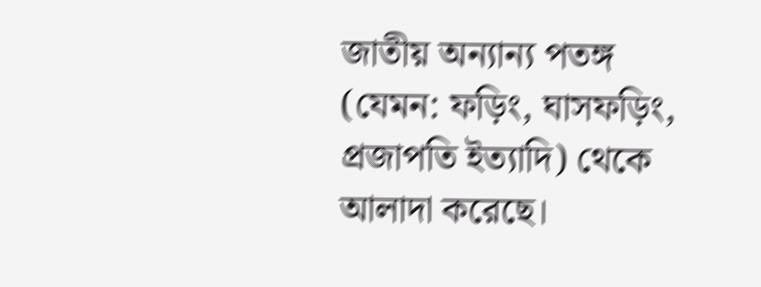জাতীয় অন্যান্য পতঙ্গ (যেমন: ফড়িং, ঘাসফড়িং, প্রজাপতি ইত্যাদি) থেকে আলাদা করেছে।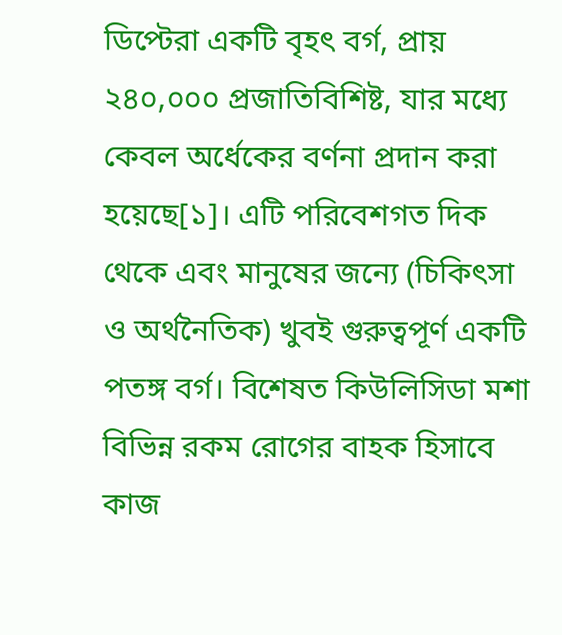ডিপ্টেরা একটি বৃহৎ বর্গ, প্রায় ২৪০,০০০ প্রজাতিবিশিষ্ট, যার মধ্যে কেবল অর্ধেকের বর্ণনা প্রদান করা হয়েছে[১]। এটি পরিবেশগত দিক থেকে এবং মানুষের জন্যে (চিকিৎসা ও অর্থনৈতিক) খুবই গুরুত্বপূর্ণ একটি পতঙ্গ বর্গ। বিশেষত কিউলিসিডা মশা বিভিন্ন রকম রোগের বাহক হিসাবে কাজ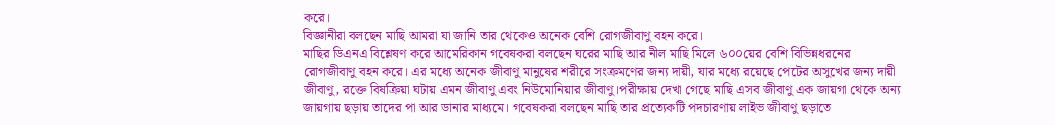করে।
বিজ্ঞানীরা বলছেন মাছি আমরা যা জানি তার থেকেও অনেক বেশি রোগজীবাণু বহন করে।
মাছির ডিএনএ বিশ্লেষণ করে আমেরিকান গবেষকরা বলছেন ঘরের মাছি আর নীল মাছি মিলে ৬০০য়ের বেশি বিভিন্নধরনের রোগজীবাণু বহন করে। এর মধ্যে অনেক জীবাণু মানুষের শরীরে সংক্রমণের জন্য দায়ী, যার মধ্যে রয়েছে পেটের অসুখের জন্য দায়ী জীবাণু, রক্তে বিষক্রিয়া ঘটায় এমন জীবাণু এবং নিউমোনিয়ার জীবাণু।পরীক্ষায় দেখা গেছে মাছি এসব জীবাণু এক জায়গা থেকে অন্য জায়গায় ছড়ায় তাদের পা আর ডানার মাধ্যমে। গবেষকরা বলছেন মাছি তার প্রত্যেকটি পদচারণায় লাইভ জীবাণু ছড়াতে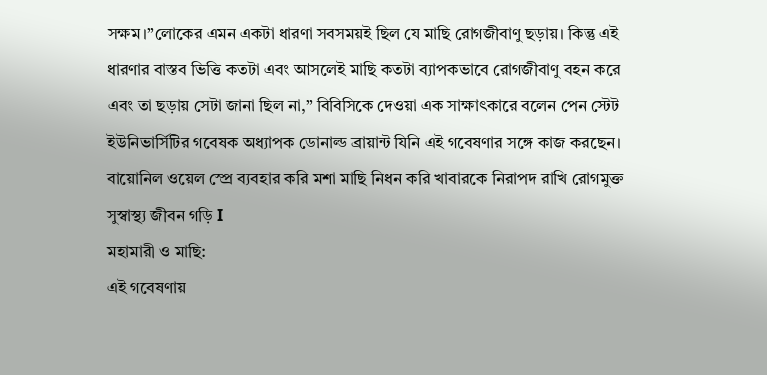সক্ষম।”লোকের এমন একটা ধারণা সবসময়ই ছিল যে মাছি রোগজীবাণু ছড়ায়। কিন্তু এই ধারণার বাস্তব ভিত্তি কতটা এবং আসলেই মাছি কতটা ব্যাপকভাবে রোগজীবাণু বহন করে এবং তা ছড়ায় সেটা জানা ছিল না,” বিবিসিকে দেওয়া এক সাক্ষাৎকারে বলেন পেন স্টেট ইউনিভার্সিটির গবেষক অধ্যাপক ডোনাল্ড ব্রায়ান্ট যিনি এই গবেষণার সঙ্গে কাজ করছেন।
বায়োনিল ওয়েল স্প্রে ব্যবহার করি মশা মাছি নিধন করি খাবারকে নিরাপদ রাখি রোগমুক্ত সুস্বাস্থ্য জীবন গড়ি I
মহামারী ও মাছি:
এই গবেষণায়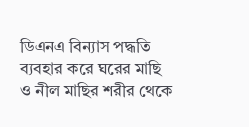ডিএনএ বিন্যাস পদ্ধতি ব্যবহার করে ঘরের মাছি ও নীল মাছির শরীর থেকে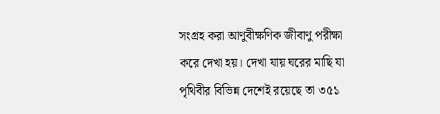সংগ্রহ করা আণুবীক্ষণিক জীবাণু পরীক্ষা করে দেখা হয়। দেখা যায় ঘরের মাছি যা পৃথিবীর বিভিন্ন দেশেই রয়েছে তা ৩৫১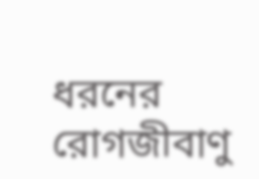ধরনের রোগজীবাণু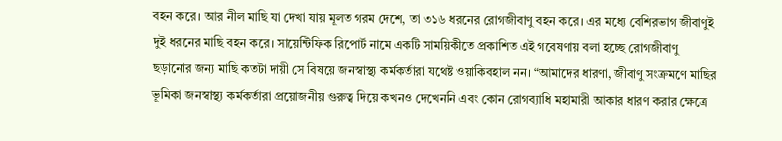বহন করে। আর নীল মাছি যা দেখা যায় মূলত গরম দেশে, তা ৩১৬ ধরনের রোগজীবাণু বহন করে। এর মধ্যে বেশিরভাগ জীবাণুই দুই ধরনের মাছি বহন করে। সায়েন্টিফিক রিপোর্ট নামে একটি সাময়িকীতে প্রকাশিত এই গবেষণায় বলা হচ্ছে রোগজীবাণু ছড়ানোর জন্য মাছি কতটা দায়ী সে বিষয়ে জনস্বাস্থ্য কর্মকর্তারা যথেষ্ট ওয়াকিবহাল নন। “আমাদের ধারণা, জীবাণু সংক্রমণে মাছির ভূমিকা জনস্বাস্থ্য কর্মকর্তারা প্রয়োজনীয় গুরুত্ব দিয়ে কখনও দেখেননি এবং কোন রোগব্যাধি মহামারী আকার ধারণ করার ক্ষেত্রে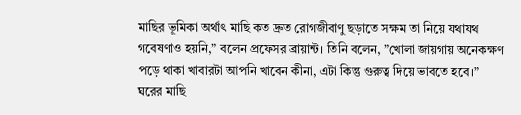মাছির ভূমিকা অর্থাৎ মাছি কত দ্রুত রোগজীবাণু ছড়াতে সক্ষম তা নিয়ে যথাযথ গবেষণাও হয়নি,” বলেন প্রফেসর ব্রায়ান্ট। তিনি বলেন, ”খোলা জায়গায় অনেকক্ষণ পড়ে থাকা খাবারটা আপনি খাবেন কীনা, এটা কিন্তু গুরুত্ব দিয়ে ভাবতে হবে।”
ঘরের মাছি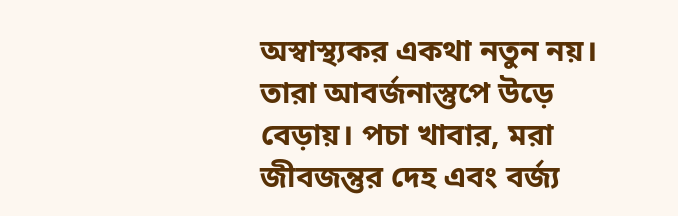অস্বাস্থ্যকর একথা নতুন নয়। তারা আবর্জনাস্তুপে উড়ে বেড়ায়। পচা খাবার, মরা জীবজন্তুর দেহ এবং বর্জ্য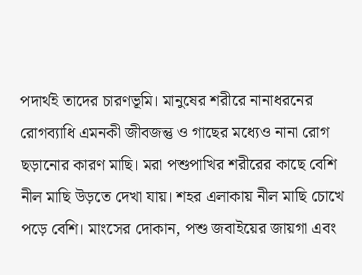পদার্থই তাদের চারণভূমি। মানুষের শরীরে নানাধরনের রোগব্যাধি এমনকী জীবজন্তু ও গাছের মধ্যেও নানা রোগ ছড়ানোর কারণ মাছি। মরা পশুপাখির শরীরের কাছে বেশি নীল মাছি উড়তে দেখা যায়। শহর এলাকায় নীল মাছি চোখে পড়ে বেশি। মাংসের দোকান, পশু জবাইয়ের জায়গা এবং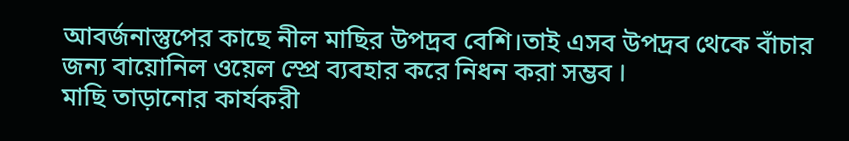আবর্জনাস্তুপের কাছে নীল মাছির উপদ্রব বেশি।তাই এসব উপদ্রব থেকে বাঁচার জন্য বায়োনিল ওয়েল স্প্রে ব্যবহার করে নিধন করা সম্ভব I
মাছি তাড়ানোর কার্যকরী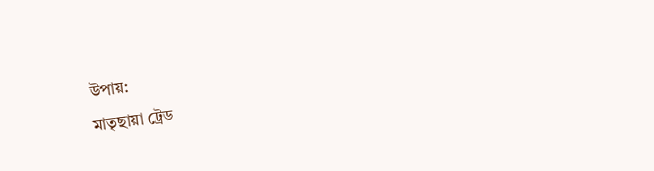উপায়:
মাতৃছায়া ট্রেড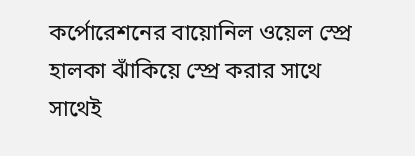কর্পোরেশনের বায়োনিল ওয়েল স্প্রে হালকা ঝাঁকিয়ে স্প্রে করার সাথে সাথেই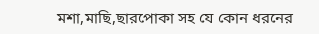মশা,মাছি,ছারপোকা সহ যে কোন ধরনের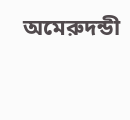অমেরুদন্ডী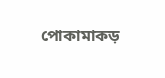পোকামাকড়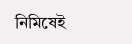নিমিষেই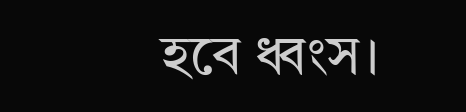হবে ধ্বংস।